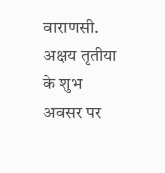वाराणसी. अक्षय तृतीया के शुभ अवसर पर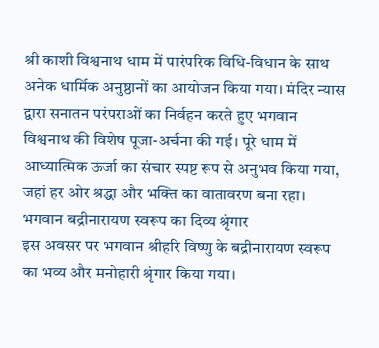श्री काशी विश्वनाथ धाम में पारंपरिक विधि-विधान के साथ अनेक धार्मिक अनुष्ठानों का आयोजन किया गया। मंदिर न्यास द्वारा सनातन परंपराओं का निर्वहन करते हुए भगवान विश्वनाथ की विशेष पूजा-अर्चना की गई। पूरे धाम में आध्यात्मिक ऊर्जा का संचार स्पष्ट रूप से अनुभव किया गया, जहां हर ओर श्रद्धा और भक्ति का वातावरण बना रहा।
भगवान बद्रीनारायण स्वरूप का दिव्य श्रृंगार
इस अवसर पर भगवान श्रीहरि विष्णु के बद्रीनारायण स्वरूप का भव्य और मनोहारी श्रृंगार किया गया।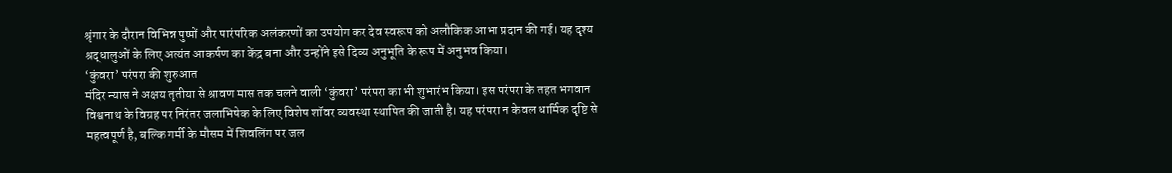श्रृंगार के दौरान विभिन्न पुष्पों और पारंपरिक अलंकरणों का उपयोग कर देव स्वरूप को अलौकिक आभा प्रदान की गई। यह दृश्य श्रद्धालुओं के लिए अत्यंत आकर्षण का केंद्र बना और उन्होंने इसे दिव्य अनुभूति के रूप में अनुभव किया।
‘कुंवरा’ परंपरा की शुरुआत
मंदिर न्यास ने अक्षय तृतीया से श्रावण मास तक चलने वाली ‘कुंवरा’ परंपरा का भी शुभारंभ किया। इस परंपरा के तहत भगवान विश्वनाथ के विग्रह पर निरंतर जलाभिषेक के लिए विशेष शॉवर व्यवस्था स्थापित की जाती है। यह परंपरा न केवल धार्मिक दृष्टि से महत्वपूर्ण है, बल्कि गर्मी के मौसम में शिवलिंग पर जल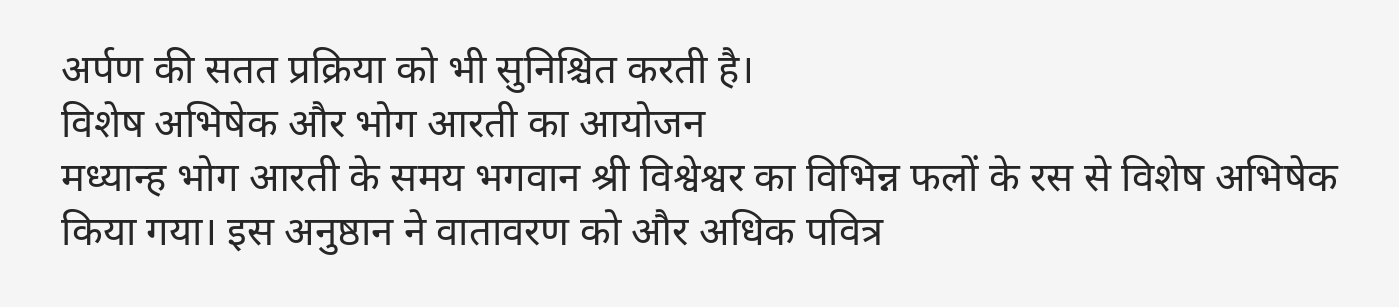अर्पण की सतत प्रक्रिया को भी सुनिश्चित करती है।
विशेष अभिषेक और भोग आरती का आयोजन
मध्यान्ह भोग आरती के समय भगवान श्री विश्वेश्वर का विभिन्न फलों के रस से विशेष अभिषेक किया गया। इस अनुष्ठान ने वातावरण को और अधिक पवित्र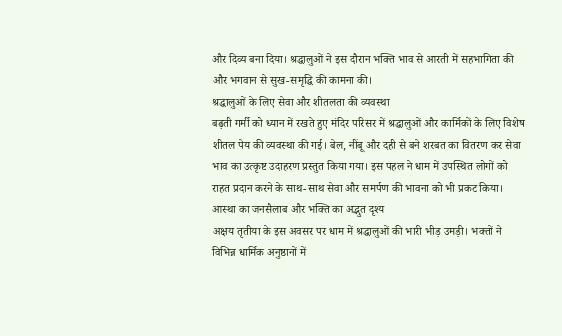और दिव्य बना दिया। श्रद्धालुओं ने इस दौरान भक्ति भाव से आरती में सहभागिता की और भगवान से सुख-समृद्धि की कामना की।
श्रद्धालुओं के लिए सेवा और शीतलता की व्यवस्था
बढ़ती गर्मी को ध्यान में रखते हुए मंदिर परिसर में श्रद्धालुओं और कार्मिकों के लिए विशेष शीतल पेय की व्यवस्था की गई। बेल, नींबू और दही से बने शरबत का वितरण कर सेवा भाव का उत्कृष्ट उदाहरण प्रस्तुत किया गया। इस पहल ने धाम में उपस्थित लोगों को राहत प्रदान करने के साथ-साथ सेवा और समर्पण की भावना को भी प्रकट किया।
आस्था का जनसैलाब और भक्ति का अद्भुत दृश्य
अक्षय तृतीया के इस अवसर पर धाम में श्रद्धालुओं की भारी भीड़ उमड़ी। भक्तों ने विभिन्न धार्मिक अनुष्ठानों में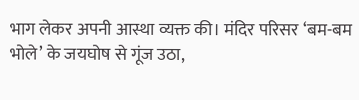भाग लेकर अपनी आस्था व्यक्त की। मंदिर परिसर ‘बम-बम भोले’ के जयघोष से गूंज उठा,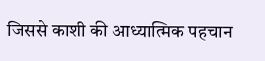जिससे काशी की आध्यात्मिक पहचान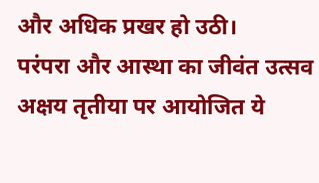और अधिक प्रखर हो उठी।
परंपरा और आस्था का जीवंत उत्सव
अक्षय तृतीया पर आयोजित ये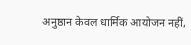अनुष्ठान केवल धार्मिक आयोजन नहीं,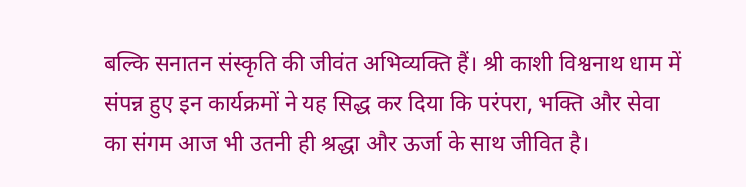बल्कि सनातन संस्कृति की जीवंत अभिव्यक्ति हैं। श्री काशी विश्वनाथ धाम में संपन्न हुए इन कार्यक्रमों ने यह सिद्ध कर दिया कि परंपरा, भक्ति और सेवा का संगम आज भी उतनी ही श्रद्धा और ऊर्जा के साथ जीवित है।